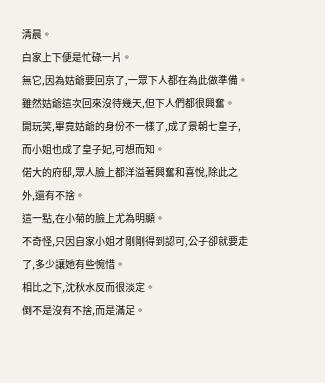清晨。
白家上下便是忙碌一片。
無它,因為姑爺要回京了,一眾下人都在為此做準備。
雖然姑爺這次回來沒待幾天,但下人們都很興奮。
開玩笑,畢竟姑爺的身份不一樣了,成了景朝七皇子,而小姐也成了皇子妃,可想而知。
偌大的府邸,眾人臉上都洋溢著興奮和喜悅,除此之外,還有不捨。
這一點,在小菊的臉上尤為明顯。
不奇怪,只因自家小姐才剛剛得到認可,公子卻就要走了,多少讓她有些惋惜。
相比之下,沈秋水反而很淡定。
倒不是沒有不捨,而是滿足。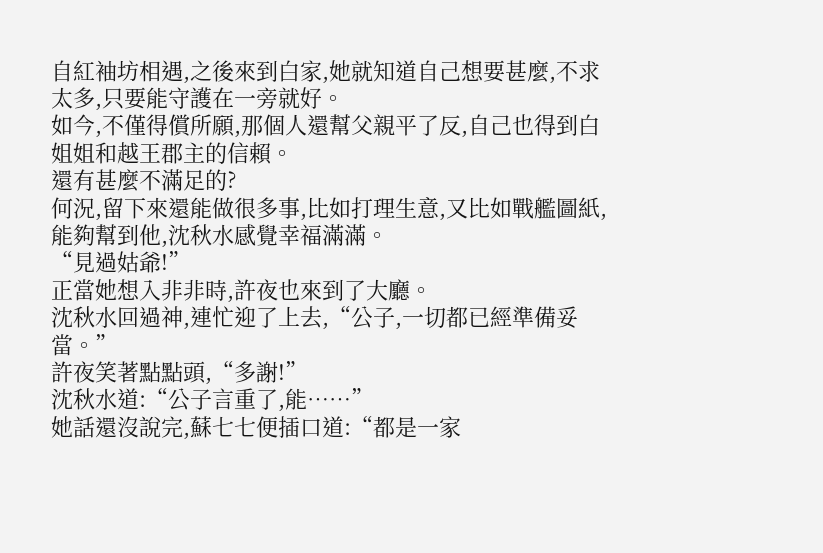自紅袖坊相遇,之後來到白家,她就知道自己想要甚麼,不求太多,只要能守護在一旁就好。
如今,不僅得償所願,那個人還幫父親平了反,自己也得到白姐姐和越王郡主的信賴。
還有甚麼不滿足的?
何況,留下來還能做很多事,比如打理生意,又比如戰艦圖紙,能夠幫到他,沈秋水感覺幸福滿滿。
“見過姑爺!”
正當她想入非非時,許夜也來到了大廳。
沈秋水回過神,連忙迎了上去,“公子,一切都已經準備妥當。”
許夜笑著點點頭,“多謝!”
沈秋水道:“公子言重了,能……”
她話還沒說完,蘇七七便插口道:“都是一家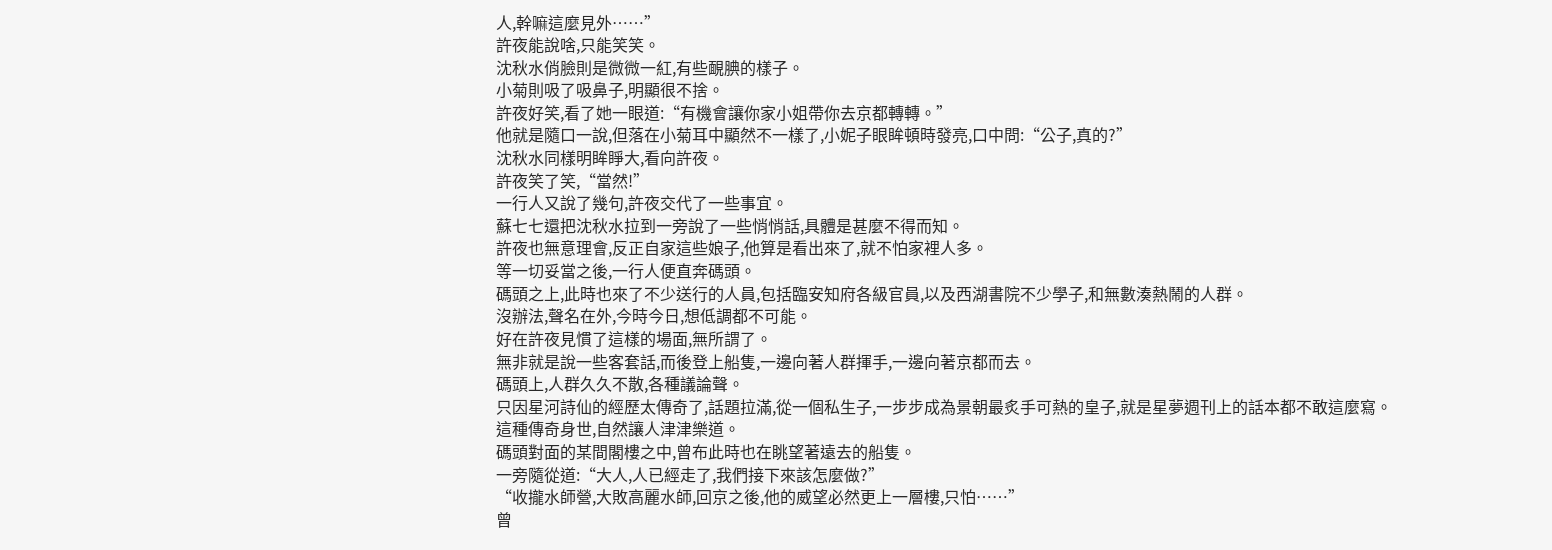人,幹嘛這麼見外……”
許夜能說啥,只能笑笑。
沈秋水俏臉則是微微一紅,有些靦腆的樣子。
小菊則吸了吸鼻子,明顯很不捨。
許夜好笑,看了她一眼道:“有機會讓你家小姐帶你去京都轉轉。”
他就是隨口一說,但落在小菊耳中顯然不一樣了,小妮子眼眸頓時發亮,口中問:“公子,真的?”
沈秋水同樣明眸睜大,看向許夜。
許夜笑了笑,“當然!”
一行人又說了幾句,許夜交代了一些事宜。
蘇七七還把沈秋水拉到一旁說了一些悄悄話,具體是甚麼不得而知。
許夜也無意理會,反正自家這些娘子,他算是看出來了,就不怕家裡人多。
等一切妥當之後,一行人便直奔碼頭。
碼頭之上,此時也來了不少送行的人員,包括臨安知府各級官員,以及西湖書院不少學子,和無數湊熱鬧的人群。
沒辦法,聲名在外,今時今日,想低調都不可能。
好在許夜見慣了這樣的場面,無所謂了。
無非就是說一些客套話,而後登上船隻,一邊向著人群揮手,一邊向著京都而去。
碼頭上,人群久久不散,各種議論聲。
只因星河詩仙的經歷太傳奇了,話題拉滿,從一個私生子,一步步成為景朝最炙手可熱的皇子,就是星夢週刊上的話本都不敢這麼寫。
這種傳奇身世,自然讓人津津樂道。
碼頭對面的某間閣樓之中,曾布此時也在眺望著遠去的船隻。
一旁隨從道:“大人,人已經走了,我們接下來該怎麼做?”
“收攏水師營,大敗高麗水師,回京之後,他的威望必然更上一層樓,只怕……”
曾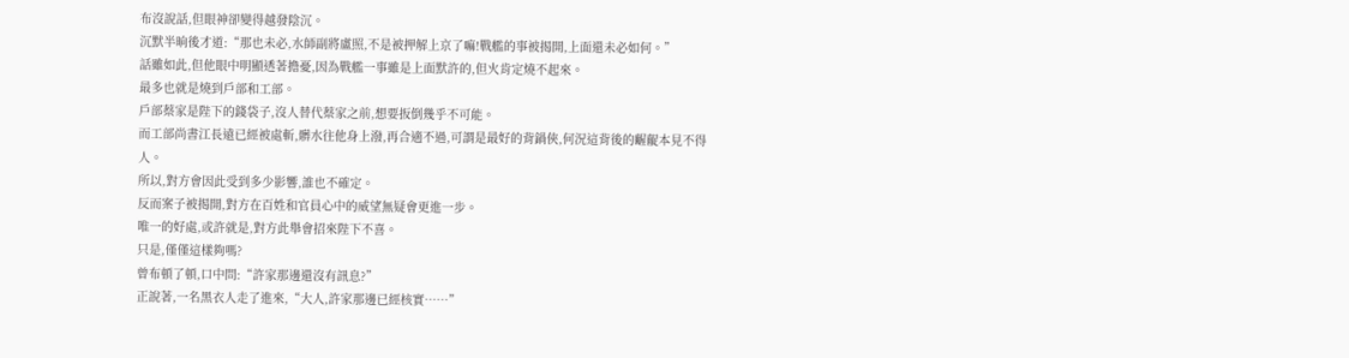布沒說話,但眼神卻變得越發陰沉。
沉默半晌後才道:“那也未必,水師副將盧照,不是被押解上京了嘛!戰艦的事被揭開,上面還未必如何。”
話雖如此,但他眼中明顯透著擔憂,因為戰艦一事雖是上面默許的,但火肯定燒不起來。
最多也就是燒到戶部和工部。
戶部蔡家是陛下的錢袋子,沒人替代蔡家之前,想要扳倒幾乎不可能。
而工部尚書江長遠已經被處斬,髒水往他身上潑,再合適不過,可謂是最好的背鍋俠,何況這背後的齷齪本見不得人。
所以,對方會因此受到多少影響,誰也不確定。
反而案子被揭開,對方在百姓和官員心中的威望無疑會更進一步。
唯一的好處,或許就是,對方此舉會招來陛下不喜。
只是,僅僅這樣夠嗎?
曾布頓了頓,口中問:“許家那邊還沒有訊息?”
正說著,一名黑衣人走了進來,“大人,許家那邊已經核實……”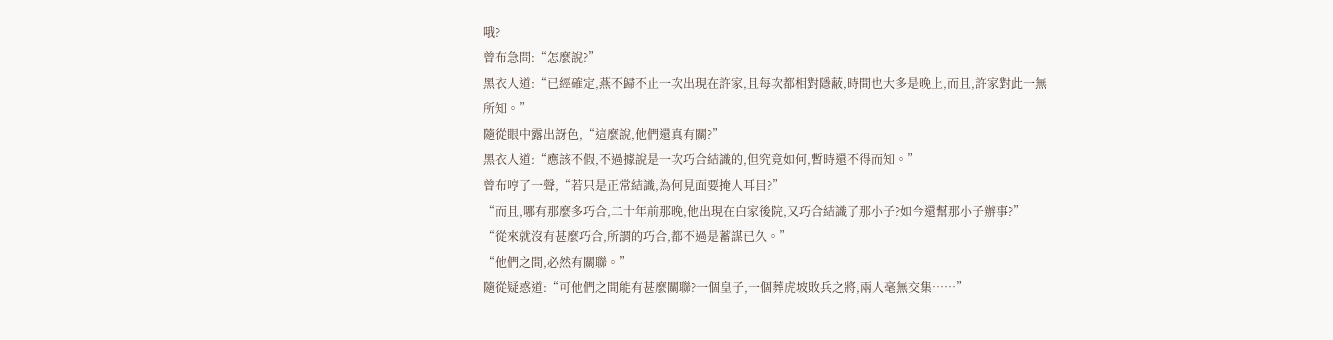哦?
曾布急問:“怎麼說?”
黑衣人道:“已經確定,燕不歸不止一次出現在許家,且每次都相對隱蔽,時間也大多是晚上,而且,許家對此一無所知。”
隨從眼中露出訝色,“這麼說,他們還真有關?”
黑衣人道:“應該不假,不過據說是一次巧合結識的,但究竟如何,暫時還不得而知。”
曾布哼了一聲,“若只是正常結識,為何見面要掩人耳目?”
“而且,哪有那麼多巧合,二十年前那晚,他出現在白家後院,又巧合結識了那小子?如今還幫那小子辦事?”
“從來就沒有甚麼巧合,所謂的巧合,都不過是蓄謀已久。”
“他們之間,必然有關聯。”
隨從疑惑道:“可他們之間能有甚麼關聯?一個皇子,一個葬虎坡敗兵之將,兩人毫無交集……”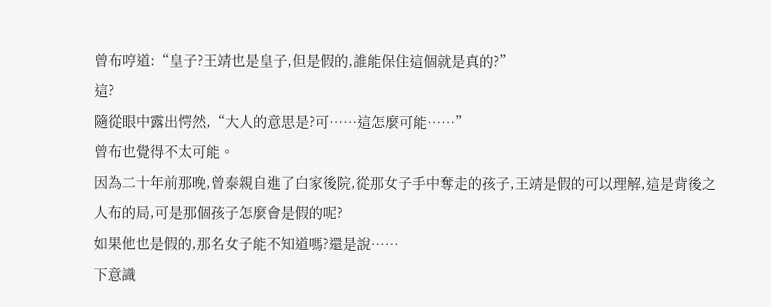曾布哼道:“皇子?王靖也是皇子,但是假的,誰能保住這個就是真的?”
這?
隨從眼中露出愕然,“大人的意思是?可……這怎麼可能……”
曾布也覺得不太可能。
因為二十年前那晚,曾泰親自進了白家後院,從那女子手中奪走的孩子,王靖是假的可以理解,這是背後之人布的局,可是那個孩子怎麼會是假的呢?
如果他也是假的,那名女子能不知道嗎?還是說……
下意識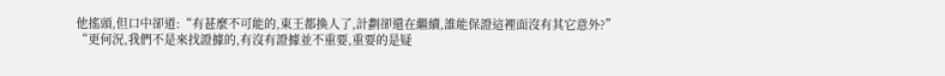他搖頭,但口中卻道:“有甚麼不可能的,東王都換人了,計劃卻還在繼續,誰能保證這裡面沒有其它意外?”
“更何況,我們不是來找證據的,有沒有證據並不重要,重要的是疑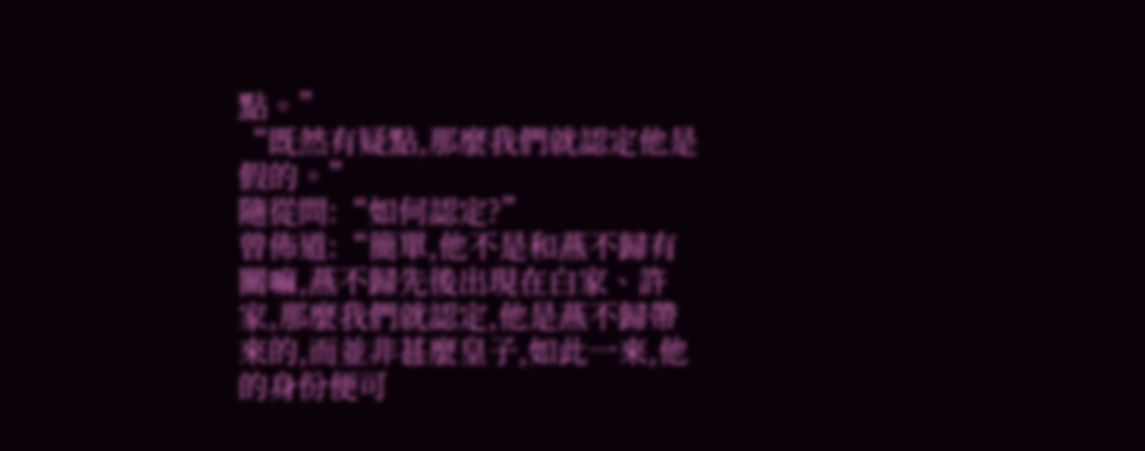點。”
“既然有疑點,那麼我們就認定他是假的。”
隨從問:“如何認定?”
曾佈道:“簡單,他不是和燕不歸有關嘛,燕不歸先後出現在白家、許家,那麼我們就認定,他是燕不歸帶來的,而並非甚麼皇子,如此一來,他的身份便可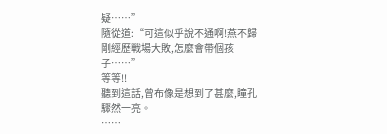疑……”
隨從道:“可這似乎說不通啊!燕不歸剛經歷戰場大敗,怎麼會帶個孩子……”
等等!!
聽到這話,曾布像是想到了甚麼,瞳孔驟然一亮。
……